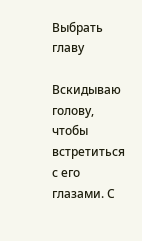Выбрать главу

Вскидываю голову, чтобы встретиться с его глазами. С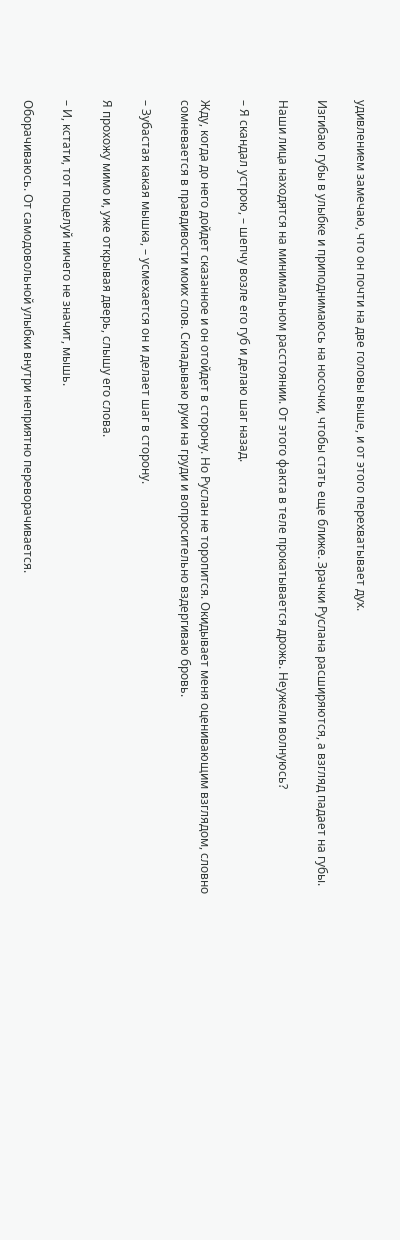удивлением замечаю, что он почти на две головы выше, и от этого перехватывает дух.

Изгибаю губы в улыбке и приподнимаюсь на носочки, чтобы стать еще ближе. Зрачки Руслана расширяются, а взгляд падает на губы.

Наши лица находятся на минимальном расстоянии. От этого факта в теле прокатывается дрожь. Неужели волнуюсь?

– Я скандал устрою, – шепчу возле его губ и делаю шаг назад.

Жду, когда до него дойдет сказанное и он отойдет в сторону. Но Руслан не торопится. Окидывает меня оценивающим взглядом, словно сомневается в правдивости моих слов. Складываю руки на груди и вопросительно вздергиваю бровь.

– Зубастая какая мышка, – усмехается он и делает шаг в сторону.

Я прохожу мимо и, уже открывая дверь, слышу его слова.

– И, кстати, тот поцелуй ничего не значит, мышь.

Оборачиваюсь. От самодовольной улыбки внутри неприятно переворачивается.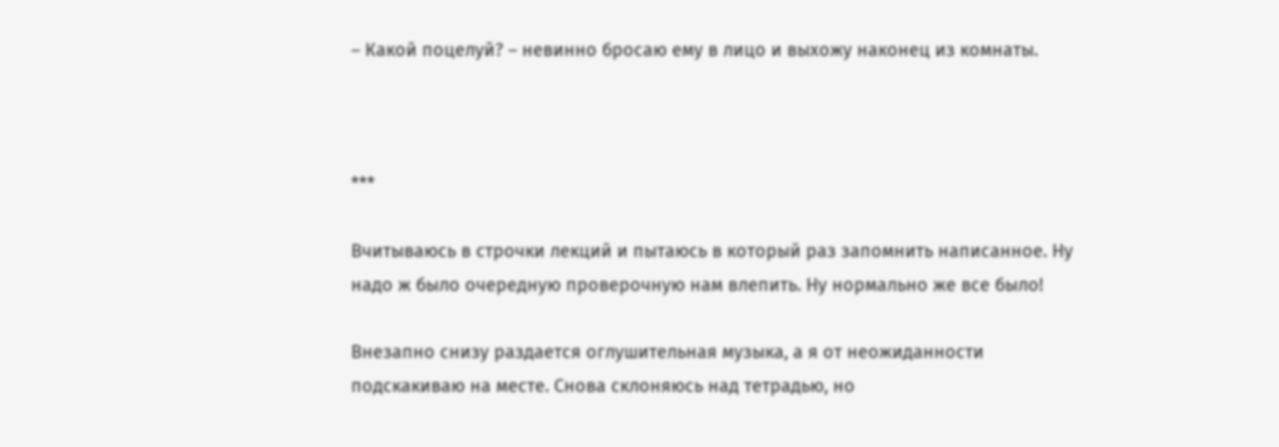– Какой поцелуй? – невинно бросаю ему в лицо и выхожу наконец из комнаты.



***

Вчитываюсь в строчки лекций и пытаюсь в который раз запомнить написанное. Ну надо ж было очередную проверочную нам влепить. Ну нормально же все было!

Внезапно снизу раздается оглушительная музыка, а я от неожиданности подскакиваю на месте. Снова склоняюсь над тетрадью, но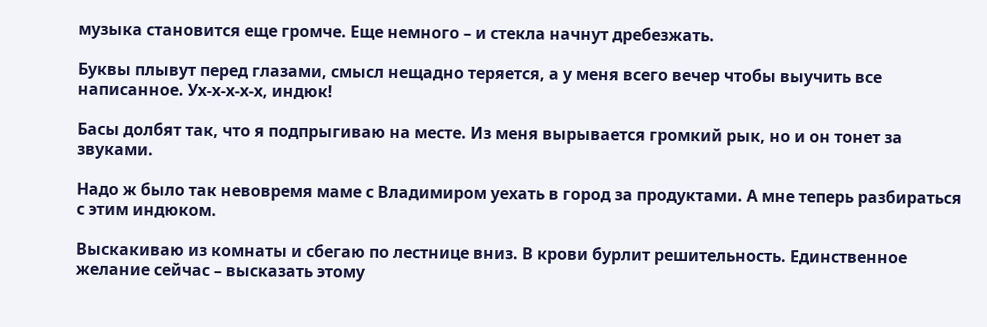музыка становится еще громче. Еще немного – и стекла начнут дребезжать.

Буквы плывут перед глазами, смысл нещадно теряется, а у меня всего вечер чтобы выучить все написанное. Ух-х-х-х-х, индюк!

Басы долбят так, что я подпрыгиваю на месте. Из меня вырывается громкий рык, но и он тонет за звуками.

Надо ж было так невовремя маме с Владимиром уехать в город за продуктами. А мне теперь разбираться с этим индюком.

Выскакиваю из комнаты и сбегаю по лестнице вниз. В крови бурлит решительность. Единственное желание сейчас – высказать этому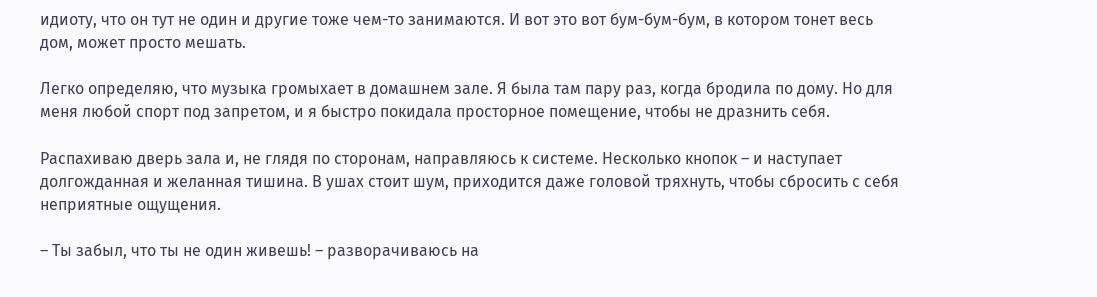идиоту, что он тут не один и другие тоже чем-то занимаются. И вот это вот бум-бум-бум, в котором тонет весь дом, может просто мешать.

Легко определяю, что музыка громыхает в домашнем зале. Я была там пару раз, когда бродила по дому. Но для меня любой спорт под запретом, и я быстро покидала просторное помещение, чтобы не дразнить себя.

Распахиваю дверь зала и, не глядя по сторонам, направляюсь к системе. Несколько кнопок – и наступает долгожданная и желанная тишина. В ушах стоит шум, приходится даже головой тряхнуть, чтобы сбросить с себя неприятные ощущения.

– Ты забыл, что ты не один живешь! – разворачиваюсь на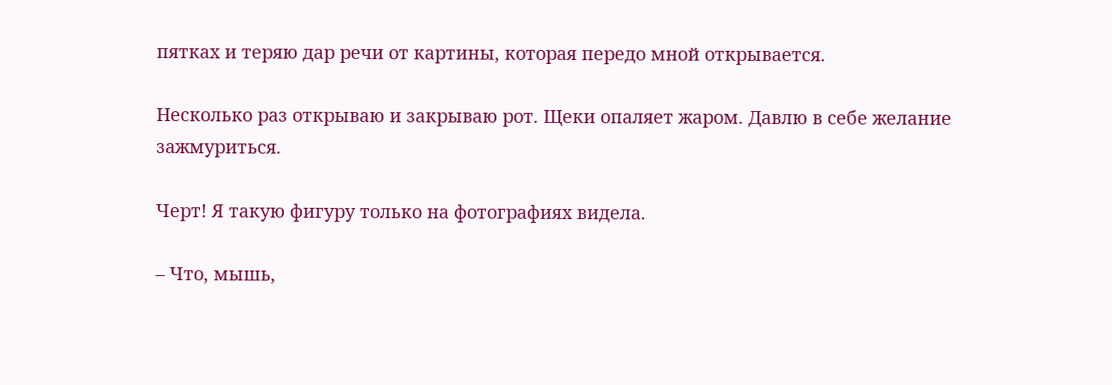пятках и теряю дар речи от картины, которая передо мной открывается.

Несколько раз открываю и закрываю рот. Щеки опаляет жаром. Давлю в себе желание зажмуриться.

Черт! Я такую фигуру только на фотографиях видела.

– Что, мышь,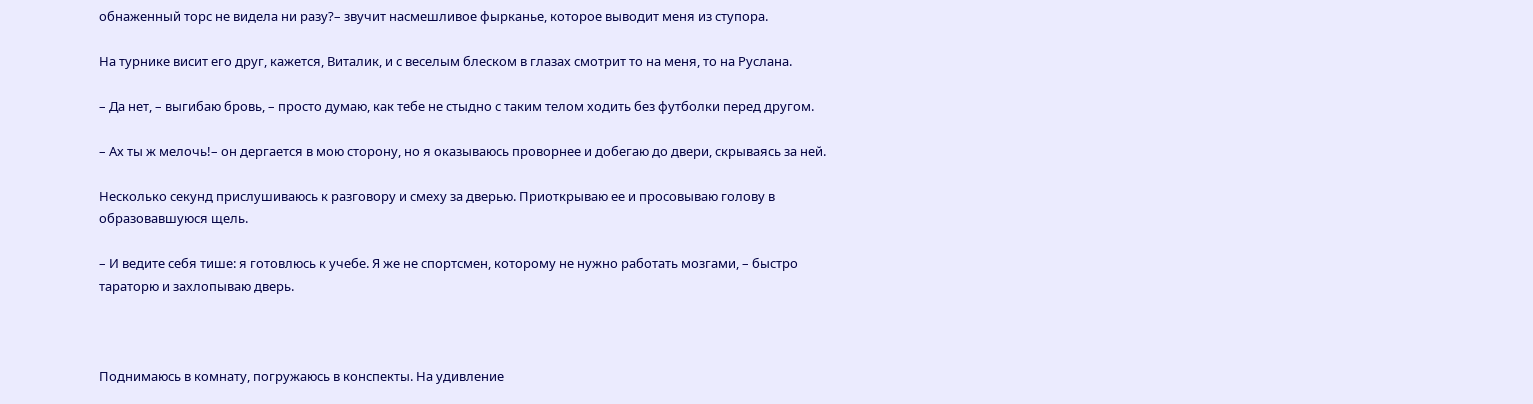обнаженный торс не видела ни разу?– звучит насмешливое фырканье, которое выводит меня из ступора.

На турнике висит его друг, кажется, Виталик, и с веселым блеском в глазах смотрит то на меня, то на Руслана.

– Да нет, – выгибаю бровь, – просто думаю, как тебе не стыдно с таким телом ходить без футболки перед другом.

– Ах ты ж мелочь!– он дергается в мою сторону, но я оказываюсь проворнее и добегаю до двери, скрываясь за ней.

Несколько секунд прислушиваюсь к разговору и смеху за дверью. Приоткрываю ее и просовываю голову в образовавшуюся щель.

– И ведите себя тише: я готовлюсь к учебе. Я же не спортсмен, которому не нужно работать мозгами, – быстро тараторю и захлопываю дверь.



Поднимаюсь в комнату, погружаюсь в конспекты. На удивление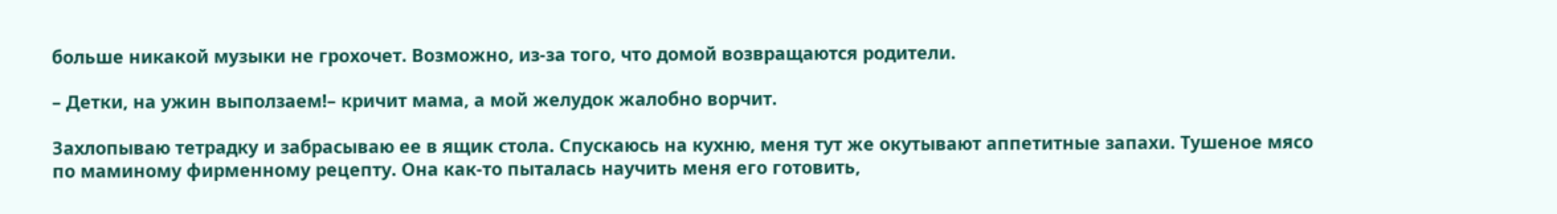больше никакой музыки не грохочет. Возможно, из-за того, что домой возвращаются родители.

– Детки, на ужин выползаем!– кричит мама, а мой желудок жалобно ворчит.

Захлопываю тетрадку и забрасываю ее в ящик стола. Спускаюсь на кухню, меня тут же окутывают аппетитные запахи. Тушеное мясо по маминому фирменному рецепту. Она как-то пыталась научить меня его готовить,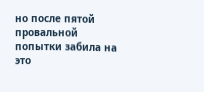но после пятой провальной попытки забила на это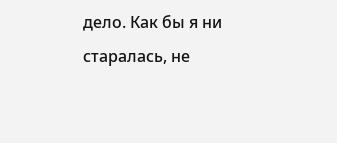дело. Как бы я ни старалась, не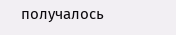получалось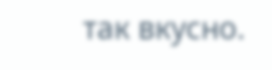так вкусно.